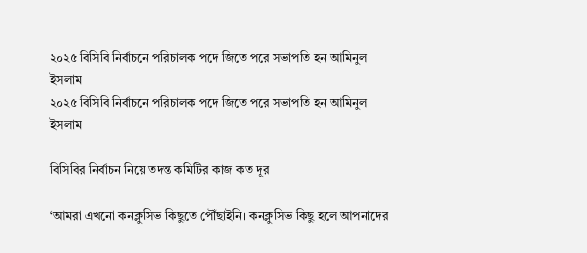২০২৫ বিসিবি নির্বাচনে পরিচালক পদে জিতে পরে সভাপতি হন আমিনুল ইসলাম
২০২৫ বিসিবি নির্বাচনে পরিচালক পদে জিতে পরে সভাপতি হন আমিনুল ইসলাম

বিসিবির নির্বাচন নিয়ে তদন্ত কমিটির কাজ কত দূর

‘আমরা এখনো কনক্লুসিভ কিছুতে পৌঁছাইনি। কনক্লুসিভ কিছু হলে আপনাদের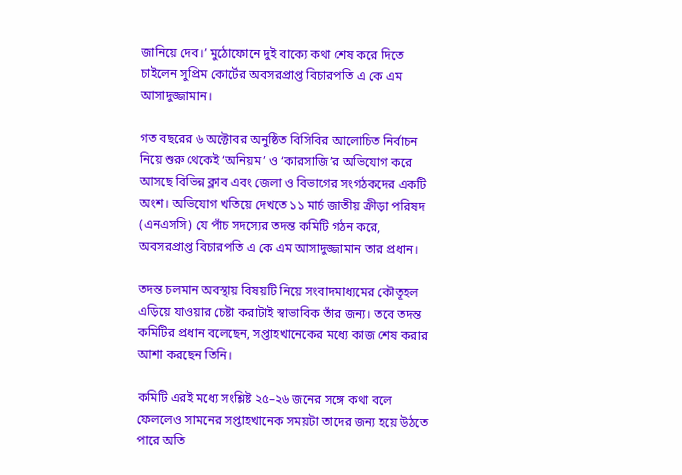জানিয়ে দেব।’ মুঠোফোনে দুই বাক্যে কথা শেষ করে দিতে চাইলেন সুপ্রিম কোর্টের অবসরপ্রাপ্ত বিচারপতি এ কে এম আসাদুজ্জামান।

গত বছরের ৬ অক্টোবর অনুষ্ঠিত বিসিবির আলোচিত নির্বাচন নিয়ে শুরু থেকেই ‘অনিয়ম’ ও ‘কারসাজি’র অভিযোগ করে আসছে বিভিন্ন ক্লাব এবং জেলা ও বিভাগের সংগঠকদের একটি অংশ। অভিযোগ খতিয়ে দেখতে ১১ মার্চ জাতীয় ক্রীড়া পরিষদ (এনএসসি) যে পাঁচ সদস্যের তদন্ত কমিটি গঠন করে, অবসরপ্রাপ্ত বিচারপতি এ কে এম আসাদুজ্জামান তার প্রধান।

তদন্ত চলমান অবস্থায় বিষয়টি নিয়ে সংবাদমাধ্যমের কৌতূহল এড়িয়ে যাওয়ার চেষ্টা করাটাই স্বাভাবিক তাঁর জন্য। তবে তদন্ত কমিটির প্রধান বলেছেন, সপ্তাহখানেকের মধ্যে কাজ শেষ করার আশা করছেন তিনি।

কমিটি এরই মধ্যে সংশ্লিষ্ট ২৫–২৬ জনের সঙ্গে কথা বলে ফেললেও সামনের সপ্তাহখানেক সময়টা তাদের জন্য হয়ে উঠতে পারে অতি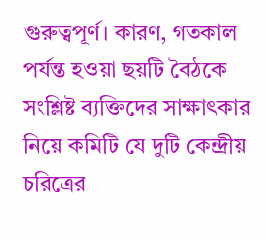গুরুত্বপূর্ণ। কারণ, গতকাল পর্যন্ত হওয়া ছয়টি বৈঠকে সংশ্লিষ্ট ব্যক্তিদের সাক্ষাৎকার নিয়ে কমিটি যে দুটি কেন্দ্রীয় চরিত্রের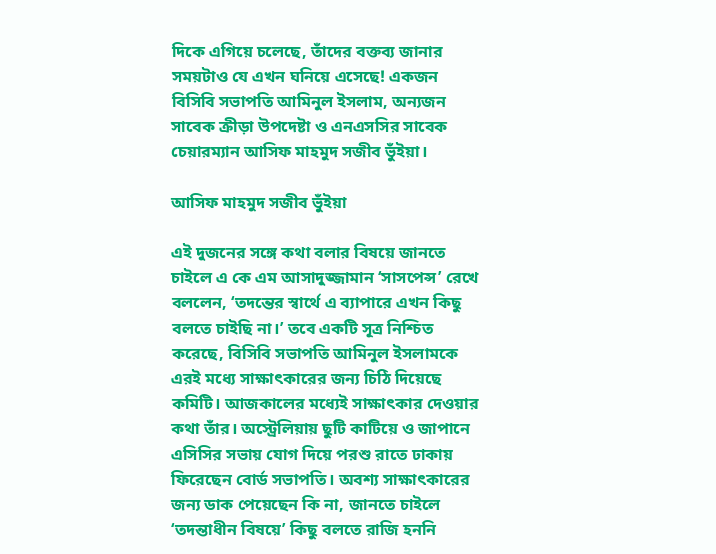দিকে এগিয়ে চলেছে, তাঁদের বক্তব্য জানার সময়টাও যে এখন ঘনিয়ে এসেছে! একজন বিসিবি সভাপতি আমিনুল ইসলাম, অন্যজন সাবেক ক্রীড়া উপদেষ্টা ও এনএসসির সাবেক চেয়ারম্যান আসিফ মাহমুদ সজীব ভুঁইয়া।

আসিফ মাহমুদ সজীব ভুঁইয়া

এই দুজনের সঙ্গে কথা বলার বিষয়ে জানতে চাইলে এ কে এম আসাদুজ্জামান ‘সাসপেন্স’ রেখে বললেন, ‘তদন্তের স্বার্থে এ ব্যাপারে এখন কিছু বলতে চাইছি না।’ তবে একটি সূত্র নিশ্চিত করেছে, বিসিবি সভাপতি আমিনুল ইসলামকে এরই মধ্যে সাক্ষাৎকারের জন্য চিঠি দিয়েছে কমিটি। আজকালের মধ্যেই সাক্ষাৎকার দেওয়ার কথা তাঁর। অস্ট্রেলিয়ায় ছুটি কাটিয়ে ও জাপানে এসিসির সভায় যোগ দিয়ে পরশু রাতে ঢাকায় ফিরেছেন বোর্ড সভাপতি। অবশ্য সাক্ষাৎকারের জন্য ডাক পেয়েছেন কি না, জানতে চাইলে ‘তদন্তাধীন বিষয়ে’ কিছু বলতে রাজি হননি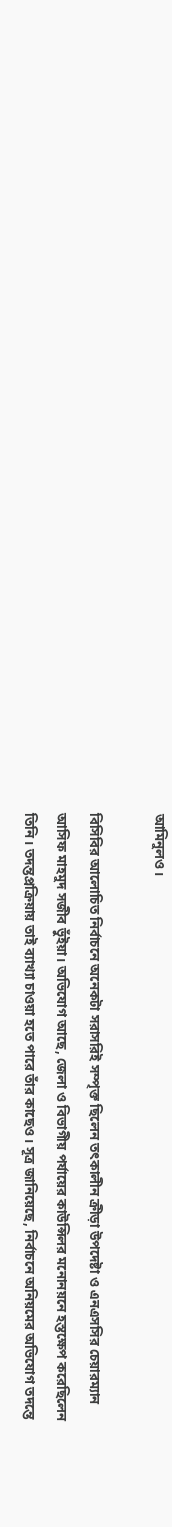আমিনুলও।

বিসিবির আলোচিত নির্বাচনে অনেকটা সরাসরিই সম্পৃক্ত ছিলেন তৎকালীন ক্রীড়া উপদেষ্টা ও এনএসসির চেয়ারম্যান আসিফ মাহমুদ সজীব ভুঁইয়া। অভিযোগ আছে, জেলা ও বিভাগীয় পর্যায়ের কাউন্সিলর মনোনয়নে হস্তক্ষেপ করেছিলেন তিনি। তদন্তপ্রক্রিয়ায় তাই ব্যাখ্যা চাওয়া হতে পারে তাঁর কাছেও। সূত্র জানিয়েছে, নির্বাচনে অনিয়মের অভিযোগ তদন্তে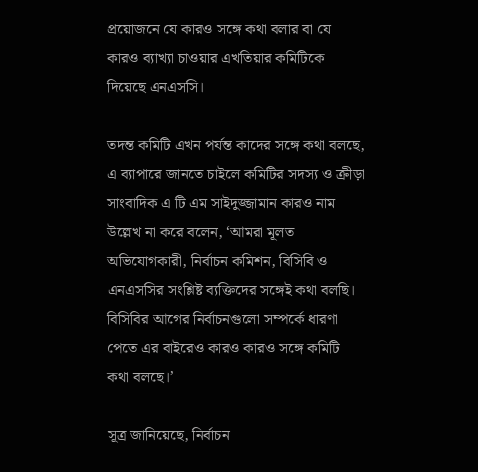প্রয়োজনে যে কারও সঙ্গে কথা বলার বা যে কারও ব্যাখ্যা চাওয়ার এখতিয়ার কমিটিকে দিয়েছে এনএসসি।

তদন্ত কমিটি এখন পর্যন্ত কাদের সঙ্গে কথা বলছে, এ ব্যাপারে জানতে চাইলে কমিটির সদস্য ও ক্রীড়া সাংবাদিক এ টি এম সাইদুজ্জামান কারও নাম উল্লেখ না করে বলেন, ‘আমরা মূলত অভিযোগকারী, নির্বাচন কমিশন, বিসিবি ও এনএসসির সংশ্লিষ্ট ব্যক্তিদের সঙ্গেই কথা বলছি। বিসিবির আগের নির্বাচনগুলো সম্পর্কে ধারণা পেতে এর বাইরেও কারও কারও সঙ্গে কমিটি কথা বলছে।’

সূত্র জানিয়েছে, নির্বাচন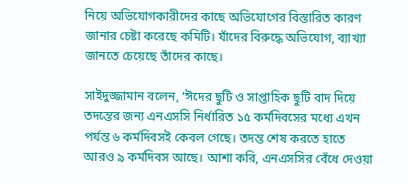নিয়ে অভিযোগকারীদের কাছে অভিযোগের বিস্তারিত কারণ জানার চেষ্টা করেছে কমিটি। যাঁদের বিরুদ্ধে অভিযোগ, ব্যাখ্যা জানতে চেয়েছে তাঁদের কাছে।

সাইদুজ্জামান বলেন, ‘ঈদের ছুটি ও সাপ্তাহিক ছুটি বাদ দিয়ে তদন্তের জন্য এনএসসি নির্ধারিত ১৫ কর্মদিবসের মধ্যে এখন পর্যন্ত ৬ কর্মদিবসই কেবল গেছে। তদন্ত শেষ করতে হাতে আরও ৯ কর্মদিবস আছে। আশা করি, এনএসসির বেঁধে দেওয়া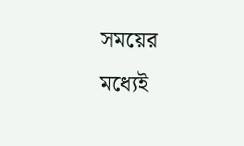সময়ের মধ্যেই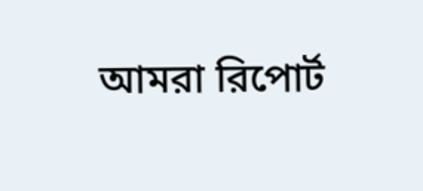আমরা রিপোর্ট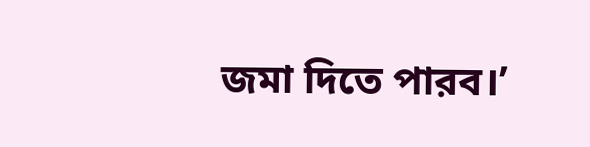জমা দিতে পারব।’